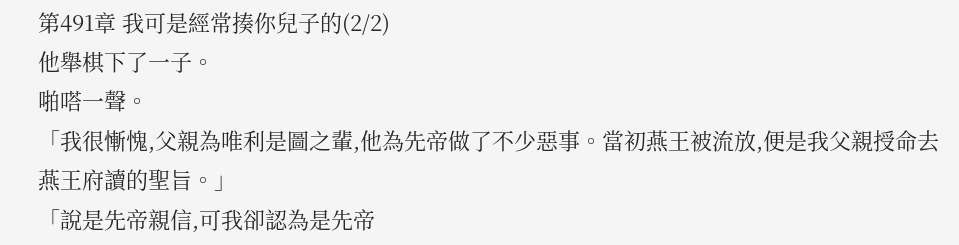第491章 我可是經常揍你兒子的(2/2)
他舉棋下了一子。
啪嗒一聲。
「我很慚愧,父親為唯利是圖之輩,他為先帝做了不少惡事。當初燕王被流放,便是我父親授命去燕王府讀的聖旨。」
「說是先帝親信,可我卻認為是先帝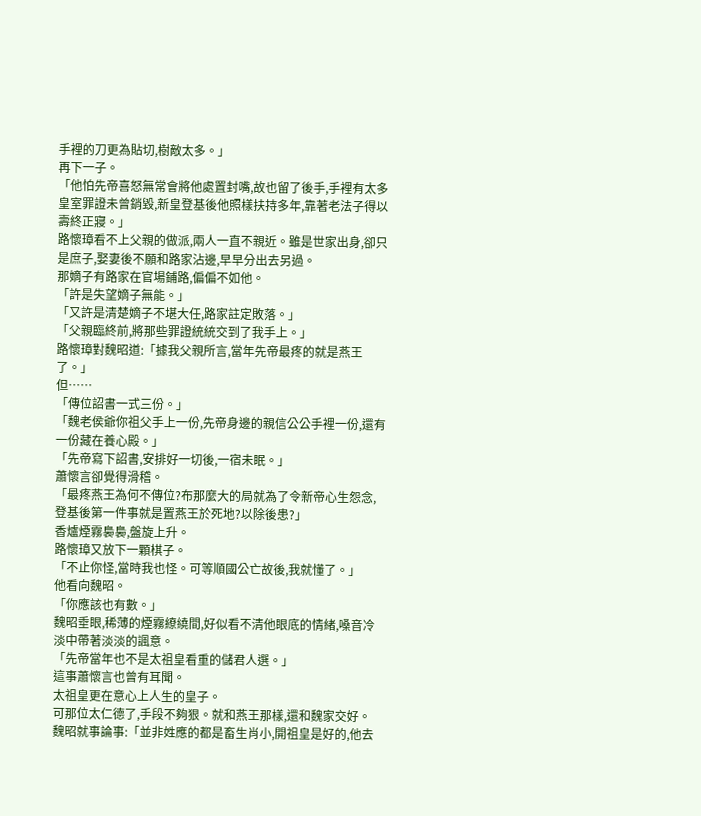手裡的刀更為貼切,樹敵太多。」
再下一子。
「他怕先帝喜怒無常會將他處置封嘴,故也留了後手,手裡有太多皇室罪證未曾銷毀,新皇登基後他照樣扶持多年,靠著老法子得以壽終正寢。」
路懷璋看不上父親的做派,兩人一直不親近。雖是世家出身,卻只是庶子,娶妻後不願和路家沾邊,早早分出去另過。
那嫡子有路家在官場鋪路,偏偏不如他。
「許是失望嫡子無能。」
「又許是清楚嫡子不堪大任,路家註定敗落。」
「父親臨終前,將那些罪證統統交到了我手上。」
路懷璋對魏昭道:「據我父親所言,當年先帝最疼的就是燕王了。」
但……
「傳位詔書一式三份。」
「魏老侯爺你祖父手上一份,先帝身邊的親信公公手裡一份,還有一份藏在養心殿。」
「先帝寫下詔書,安排好一切後,一宿未眠。」
蕭懷言卻覺得滑稽。
「最疼燕王為何不傳位?布那麼大的局就為了令新帝心生怨念,登基後第一件事就是置燕王於死地?以除後患?」
香爐煙霧裊裊,盤旋上升。
路懷璋又放下一顆棋子。
「不止你怪,當時我也怪。可等順國公亡故後,我就懂了。」
他看向魏昭。
「你應該也有數。」
魏昭垂眼,稀薄的煙霧繚繞間,好似看不清他眼底的情緒,嗓音冷淡中帶著淡淡的諷意。
「先帝當年也不是太祖皇看重的儲君人選。」
這事蕭懷言也曾有耳聞。
太祖皇更在意心上人生的皇子。
可那位太仁德了,手段不夠狠。就和燕王那樣,還和魏家交好。
魏昭就事論事:「並非姓應的都是畜生肖小,開祖皇是好的,他去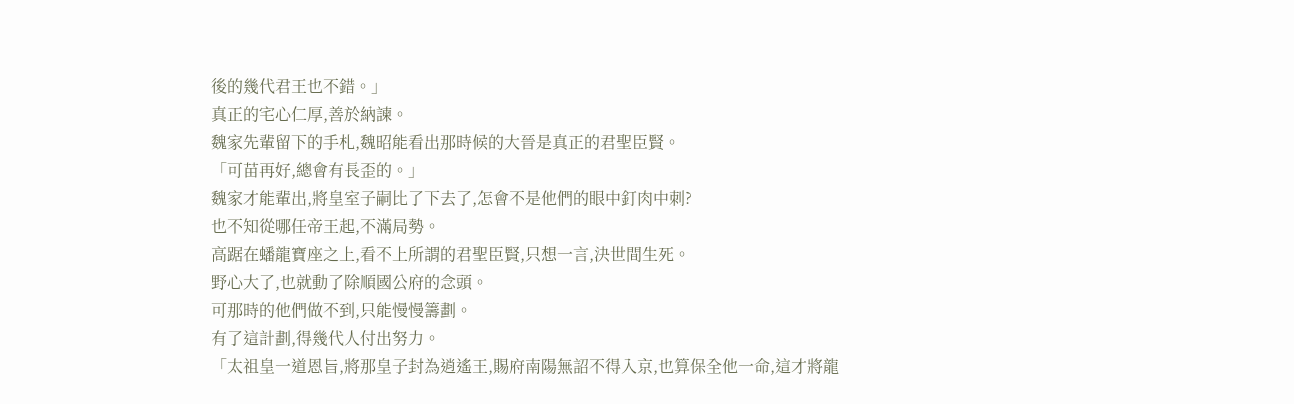後的幾代君王也不錯。」
真正的宅心仁厚,善於納諫。
魏家先輩留下的手札,魏昭能看出那時候的大晉是真正的君聖臣賢。
「可苗再好,總會有長歪的。」
魏家才能輩出,將皇室子嗣比了下去了,怎會不是他們的眼中釘肉中刺?
也不知從哪任帝王起,不滿局勢。
高踞在蟠龍寶座之上,看不上所謂的君聖臣賢,只想一言,決世間生死。
野心大了,也就動了除順國公府的念頭。
可那時的他們做不到,只能慢慢籌劃。
有了這計劃,得幾代人付出努力。
「太祖皇一道恩旨,將那皇子封為逍遙王,賜府南陽無詔不得入京,也算保全他一命,這才將龍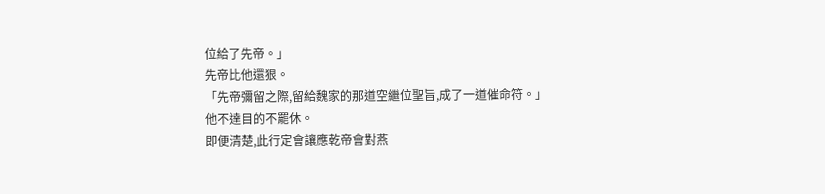位給了先帝。」
先帝比他還狠。
「先帝彌留之際,留給魏家的那道空繼位聖旨,成了一道催命符。」
他不達目的不罷休。
即便清楚,此行定會讓應乾帝會對燕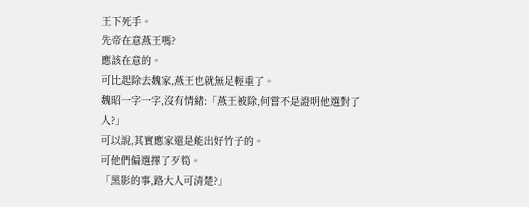王下死手。
先帝在意燕王嗎?
應該在意的。
可比起除去魏家,燕王也就無足輕重了。
魏昭一字一字,沒有情緒:「燕王被除,何嘗不是證明他選對了人?」
可以說,其實應家還是能出好竹子的。
可他們偏選擇了歹筍。
「黑影的事,路大人可清楚?」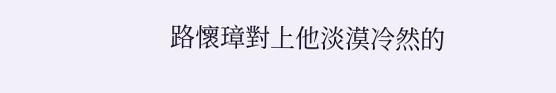路懷璋對上他淡漠冷然的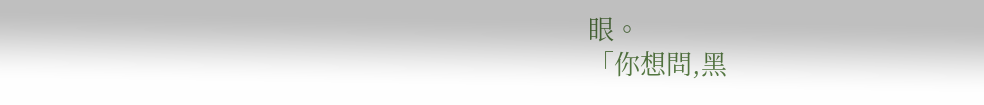眼。
「你想問,黑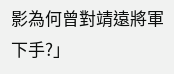影為何曾對靖遠將軍下手?」